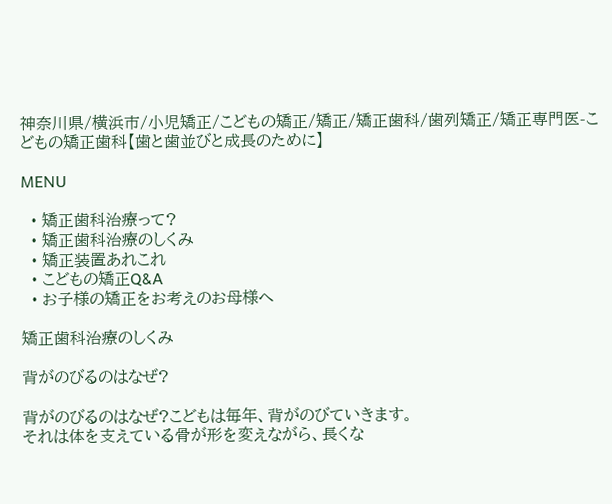神奈川県/横浜市/小児矯正/こどもの矯正/矯正/矯正歯科/歯列矯正/矯正専門医-こどもの矯正歯科【歯と歯並びと成長のために】

MENU

  • 矯正歯科治療って?
  • 矯正歯科治療のしくみ
  • 矯正装置あれこれ
  • こどもの矯正Q&A
  • お子様の矯正をお考えのお母様へ

矯正歯科治療のしくみ

背がのびるのはなぜ?

背がのびるのはなぜ?こどもは毎年、背がのびていきます。
それは体を支えている骨が形を変えながら、長くな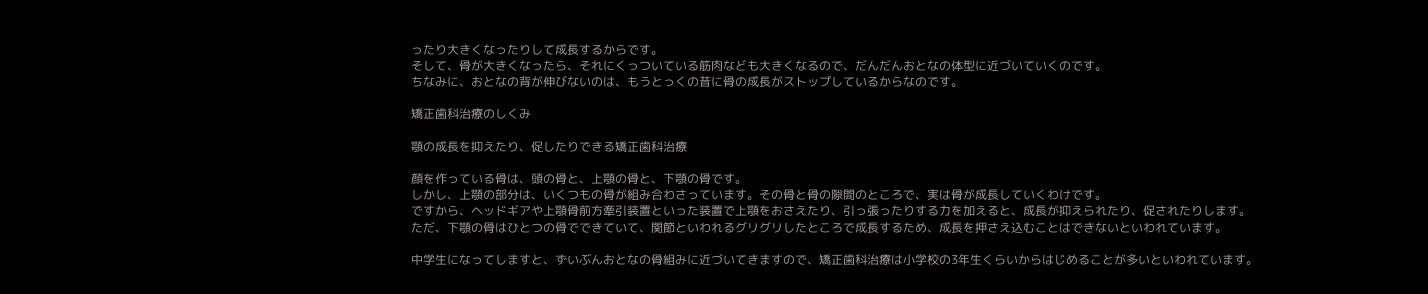ったり大きくなったりして成長するからです。
そして、骨が大きくなったら、それにくっついている筋肉なども大きくなるので、だんだんおとなの体型に近づいていくのです。
ちなみに、おとなの背が伸びないのは、もうとっくの昔に骨の成長がストップしているからなのです。

矯正歯科治療のしくみ

顎の成長を抑えたり、促したりできる矯正歯科治療

顔を作っている骨は、頭の骨と、上顎の骨と、下顎の骨です。
しかし、上顎の部分は、いくつもの骨が組み合わさっています。その骨と骨の隙間のところで、実は骨が成長していくわけです。
ですから、ヘッドギアや上顎骨前方牽引装置といった装置で上顎をおさえたり、引っ張ったりする力を加えると、成長が抑えられたり、促されたりします。
ただ、下顎の骨はひとつの骨でできていて、関節といわれるグリグリしたところで成長するため、成長を押さえ込むことはできないといわれています。

中学生になってしますと、ずいぶんおとなの骨組みに近づいてきますので、矯正歯科治療は小学校の3年生くらいからはじめることが多いといわれています。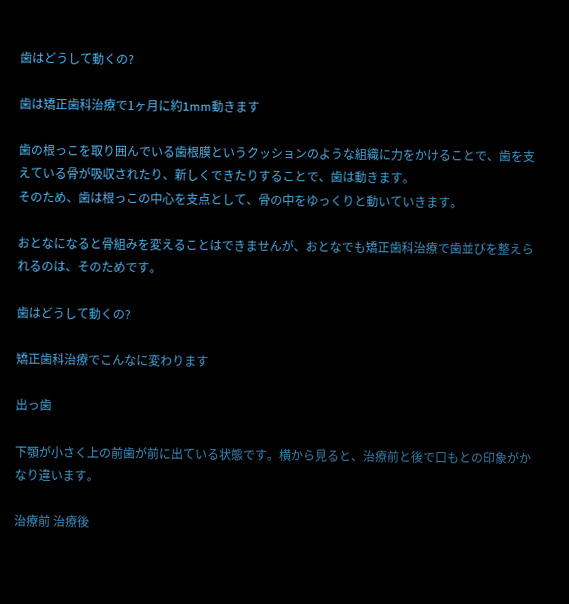歯はどうして動くの?

歯は矯正歯科治療で1ヶ月に約1mm動きます

歯の根っこを取り囲んでいる歯根膜というクッションのような組織に力をかけることで、歯を支えている骨が吸収されたり、新しくできたりすることで、歯は動きます。
そのため、歯は根っこの中心を支点として、骨の中をゆっくりと動いていきます。

おとなになると骨組みを変えることはできませんが、おとなでも矯正歯科治療で歯並びを整えられるのは、そのためです。

歯はどうして動くの?

矯正歯科治療でこんなに変わります

出っ歯

下顎が小さく上の前歯が前に出ている状態です。横から見ると、治療前と後で口もとの印象がかなり違います。

治療前 治療後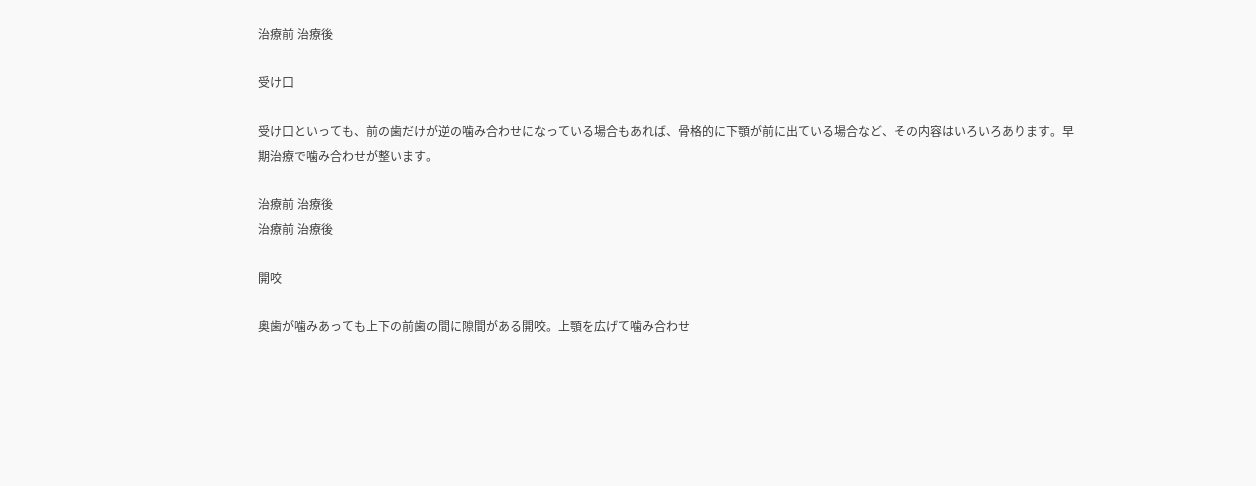治療前 治療後

受け口

受け口といっても、前の歯だけが逆の噛み合わせになっている場合もあれば、骨格的に下顎が前に出ている場合など、その内容はいろいろあります。早期治療で噛み合わせが整います。

治療前 治療後
治療前 治療後

開咬

奥歯が噛みあっても上下の前歯の間に隙間がある開咬。上顎を広げて噛み合わせ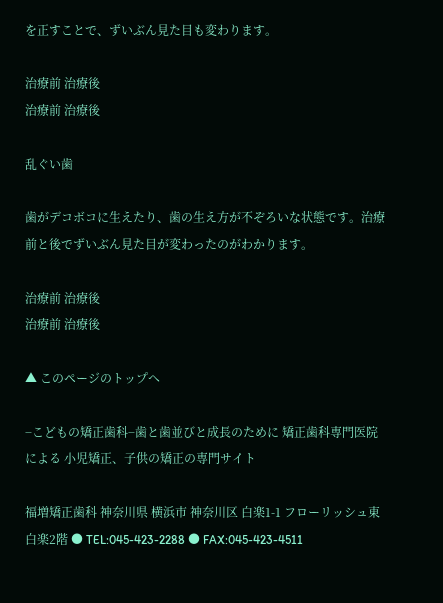を正すことで、ずいぶん見た目も変わります。

治療前 治療後
治療前 治療後

乱ぐい歯

歯がデコボコに生えたり、歯の生え方が不ぞろいな状態です。治療前と後でずいぶん見た目が変わったのがわかります。

治療前 治療後
治療前 治療後

▲ このページのトップへ

−こどもの矯正歯科−歯と歯並びと成長のために 矯正歯科専門医院による 小児矯正、子供の矯正の専門サイト

福増矯正歯科 神奈川県 横浜市 神奈川区 白楽1-1 フローリッシュ東白楽2階 ● TEL:045-423-2288 ● FAX:045-423-4511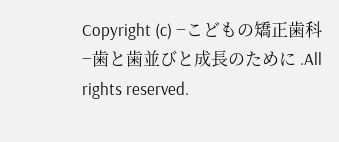Copyright (c) −こどもの矯正歯科−歯と歯並びと成長のために .All rights reserved.